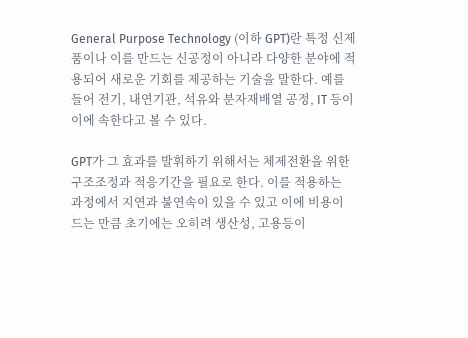General Purpose Technology (이하 GPT)란 특정 신제품이나 이를 만드는 신공정이 아니라 다양한 분야에 적용되어 새로운 기회를 제공하는 기술을 말한다. 예를들어 전기, 내연기관, 석유와 분자재배열 공정, IT 등이 이에 속한다고 볼 수 있다.

GPT가 그 효과를 발휘하기 위해서는 체제전환을 위한 구조조정과 적응기간을 필요로 한다. 이를 적용하는 과정에서 지연과 불연속이 있을 수 있고 이에 비용이 드는 만큼 초기에는 오히려 생산성, 고용등이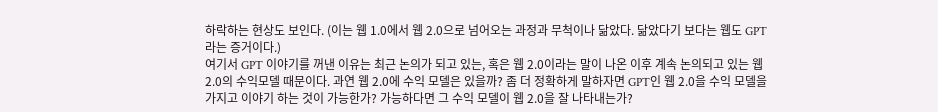하락하는 현상도 보인다. (이는 웹 1.0에서 웹 2.0으로 넘어오는 과정과 무척이나 닮았다. 닮았다기 보다는 웹도 GPT라는 증거이다.)
여기서 GPT 이야기를 꺼낸 이유는 최근 논의가 되고 있는, 혹은 웹 2.0이라는 말이 나온 이후 계속 논의되고 있는 웹 2.0의 수익모델 때문이다. 과연 웹 2.0에 수익 모델은 있을까? 좀 더 정확하게 말하자면 GPT인 웹 2.0을 수익 모델을 가지고 이야기 하는 것이 가능한가? 가능하다면 그 수익 모델이 웹 2.0을 잘 나타내는가?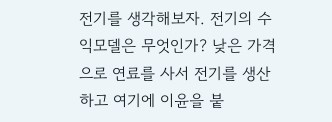전기를 생각해보자. 전기의 수익모델은 무엇인가? 낮은 가격으로 연료를 사서 전기를 생산하고 여기에 이윤을 붙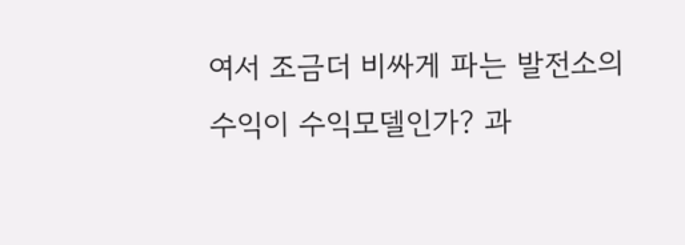여서 조금더 비싸게 파는 발전소의 수익이 수익모델인가? 과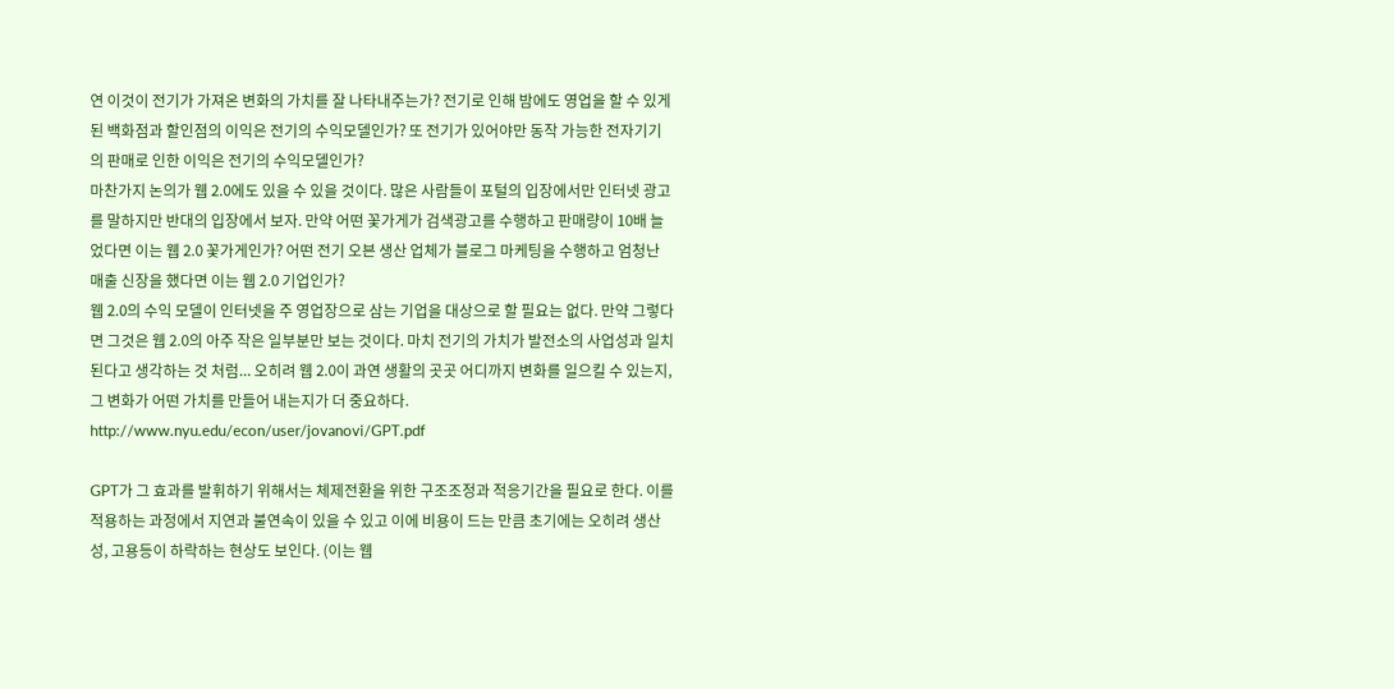연 이것이 전기가 가져온 변화의 가치를 잘 나타내주는가? 전기로 인해 밤에도 영업을 할 수 있게된 백화점과 할인점의 이익은 전기의 수익모델인가? 또 전기가 있어야만 동작 가능한 전자기기의 판매로 인한 이익은 전기의 수익모델인가?
마찬가지 논의가 웹 2.0에도 있을 수 있을 것이다. 많은 사람들이 포털의 입장에서만 인터넷 광고를 말하지만 반대의 입장에서 보자. 만약 어떤 꽃가게가 검색광고를 수행하고 판매량이 10배 늘었다면 이는 웹 2.0 꽃가게인가? 어떤 전기 오븐 생산 업체가 블로그 마케팅을 수행하고 엄청난 매출 신장을 했다면 이는 웹 2.0 기업인가?
웹 2.0의 수익 모델이 인터넷을 주 영업장으로 삼는 기업을 대상으로 할 필요는 없다. 만약 그렇다면 그것은 웹 2.0의 아주 작은 일부분만 보는 것이다. 마치 전기의 가치가 발전소의 사업성과 일치된다고 생각하는 것 처럼... 오히려 웹 2.0이 과연 생활의 곳곳 어디까지 변화를 일으킬 수 있는지, 그 변화가 어떤 가치를 만들어 내는지가 더 중요하다.
http://www.nyu.edu/econ/user/jovanovi/GPT.pdf

GPT가 그 효과를 발휘하기 위해서는 체제전환을 위한 구조조정과 적응기간을 필요로 한다. 이를 적용하는 과정에서 지연과 불연속이 있을 수 있고 이에 비용이 드는 만큼 초기에는 오히려 생산성, 고용등이 하락하는 현상도 보인다. (이는 웹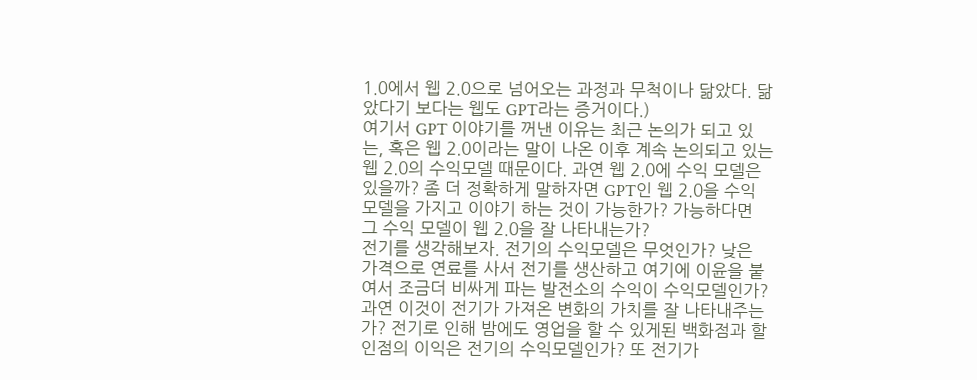1.0에서 웹 2.0으로 넘어오는 과정과 무척이나 닮았다. 닮았다기 보다는 웹도 GPT라는 증거이다.)
여기서 GPT 이야기를 꺼낸 이유는 최근 논의가 되고 있는, 혹은 웹 2.0이라는 말이 나온 이후 계속 논의되고 있는 웹 2.0의 수익모델 때문이다. 과연 웹 2.0에 수익 모델은 있을까? 좀 더 정확하게 말하자면 GPT인 웹 2.0을 수익 모델을 가지고 이야기 하는 것이 가능한가? 가능하다면 그 수익 모델이 웹 2.0을 잘 나타내는가?
전기를 생각해보자. 전기의 수익모델은 무엇인가? 낮은 가격으로 연료를 사서 전기를 생산하고 여기에 이윤을 붙여서 조금더 비싸게 파는 발전소의 수익이 수익모델인가? 과연 이것이 전기가 가져온 변화의 가치를 잘 나타내주는가? 전기로 인해 밤에도 영업을 할 수 있게된 백화점과 할인점의 이익은 전기의 수익모델인가? 또 전기가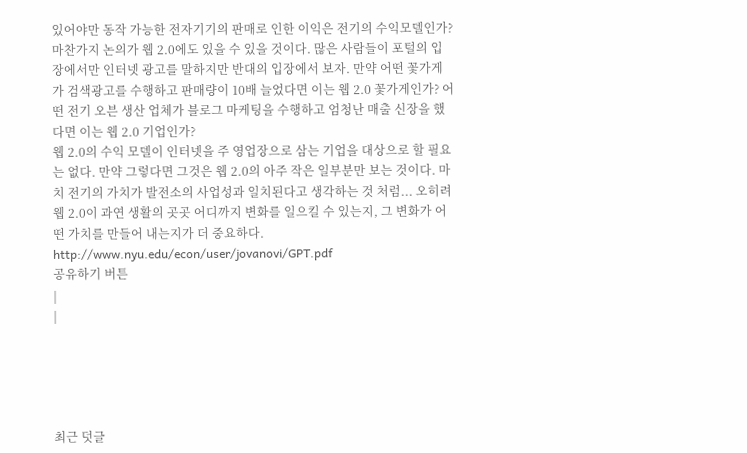있어야만 동작 가능한 전자기기의 판매로 인한 이익은 전기의 수익모델인가?
마찬가지 논의가 웹 2.0에도 있을 수 있을 것이다. 많은 사람들이 포털의 입장에서만 인터넷 광고를 말하지만 반대의 입장에서 보자. 만약 어떤 꽃가게가 검색광고를 수행하고 판매량이 10배 늘었다면 이는 웹 2.0 꽃가게인가? 어떤 전기 오븐 생산 업체가 블로그 마케팅을 수행하고 엄청난 매출 신장을 했다면 이는 웹 2.0 기업인가?
웹 2.0의 수익 모델이 인터넷을 주 영업장으로 삼는 기업을 대상으로 할 필요는 없다. 만약 그렇다면 그것은 웹 2.0의 아주 작은 일부분만 보는 것이다. 마치 전기의 가치가 발전소의 사업성과 일치된다고 생각하는 것 처럼... 오히려 웹 2.0이 과연 생활의 곳곳 어디까지 변화를 일으킬 수 있는지, 그 변화가 어떤 가치를 만들어 내는지가 더 중요하다.
http://www.nyu.edu/econ/user/jovanovi/GPT.pdf
공유하기 버튼
|
|





최근 덧글